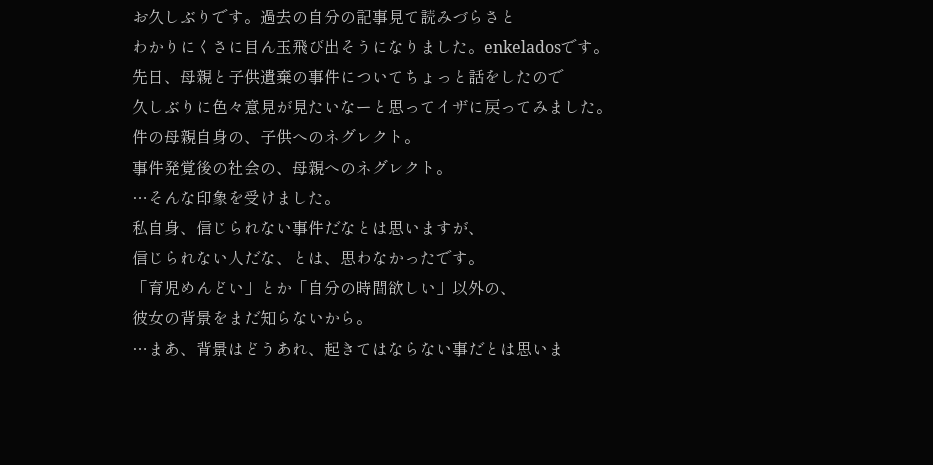お久しぶりです。過去の自分の記事見て読みづらさと
わかりにくさに目ん玉飛び出そうになりました。enkeladosです。
先日、母親と子供遺棄の事件についてちょっと話をしたので
久しぶりに色々意見が見たいなーと思ってイザに戻ってみました。
件の母親自身の、子供へのネグレクト。
事件発覚後の社会の、母親へのネグレクト。
…そんな印象を受けました。
私自身、信じられない事件だなとは思いますが、
信じられない人だな、とは、思わなかったです。
「育児めんどい」とか「自分の時間欲しい」以外の、
彼女の背景をまだ知らないから。
…まあ、背景はどうあれ、起きてはならない事だとは思いま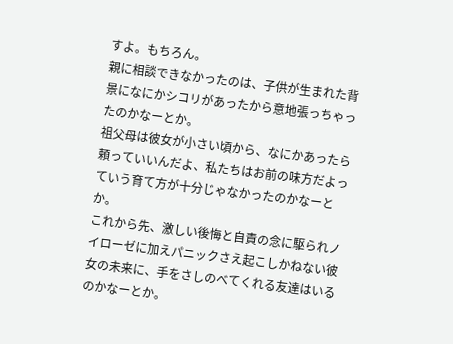すよ。もちろん。
親に相談できなかったのは、子供が生まれた背景になにかシコリがあったから意地張っちゃったのかなーとか。
祖父母は彼女が小さい頃から、なにかあったら頼っていいんだよ、私たちはお前の味方だよっていう育て方が十分じゃなかったのかなーとか。
これから先、激しい後悔と自責の念に駆られノイローゼに加えパニックさえ起こしかねない彼女の未来に、手をさしのべてくれる友達はいるのかなーとか。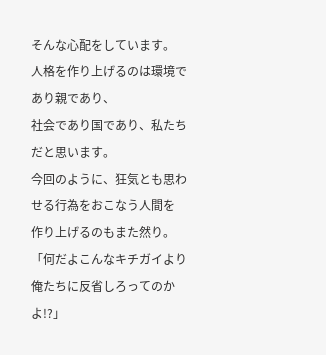そんな心配をしています。
人格を作り上げるのは環境であり親であり、
社会であり国であり、私たちだと思います。
今回のように、狂気とも思わせる行為をおこなう人間を
作り上げるのもまた然り。
「何だよこんなキチガイより俺たちに反省しろってのかよ!?」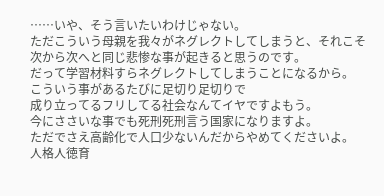……いや、そう言いたいわけじゃない。
ただこういう母親を我々がネグレクトしてしまうと、それこそ
次から次へと同じ悲惨な事が起きると思うのです。
だって学習材料すらネグレクトしてしまうことになるから。
こういう事があるたびに足切り足切りで
成り立ってるフリしてる社会なんてイヤですよもう。
今にささいな事でも死刑死刑言う国家になりますよ。
ただでさえ高齢化で人口少ないんだからやめてくださいよ。
人格人徳育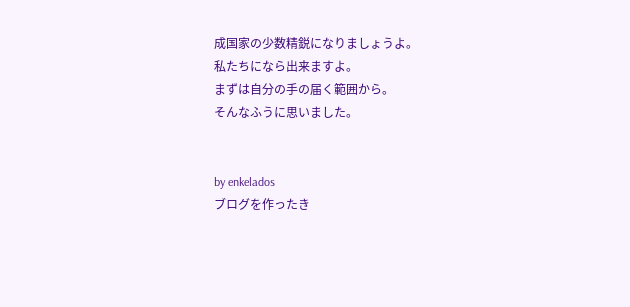成国家の少数精鋭になりましょうよ。
私たちになら出来ますよ。
まずは自分の手の届く範囲から。
そんなふうに思いました。


by enkelados
ブログを作ったき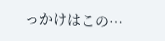っかけはこの…